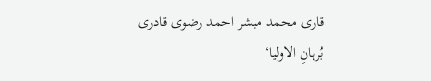قاری محمد مبشر احمد رضوی قادری
بُرہانِ الاولیا‘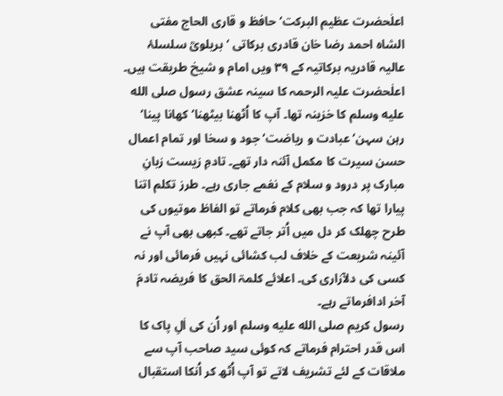اعلٰحضرت عظیم البرکت‘ حافظ و قاری الحاج مفتی الشاہ احمد رضا خان قادری برکاتی ‘ بریلویؒ سلسلۂ عالیہ قادریہ برکاتیہ کے ۳۹ ویں امام و شیخ طریقت ہیں۔ اعلٰحضرت علیہ الرحمہ کا سینہ عشق رسول صلى الله عليه وسلم کا خزینہ تھا۔ آپ کا اُٹھنا بیٹھنا‘ کھانا پینا‘ رہن سہن‘ عبادت و ریاضت‘ جود و سخا اور تمام اعمال حسن سیرت کا مکمل آئنہ دار تھے۔ تادمِ زیست زبانِ مبارک پر درود و سلام کے نغمے جاری رہے۔ طرز تکلم اتنا پیارا تھا کہ جب بھی کلام فرماتے تو الفاظ موتیوں کی طرح چھلک کر دل میں اُتر جاتے تھے۔ کبھی بھی آپ نے آئینہ شریعت کے خلاف لب کشائی نہیں فرمائی اور نہ کسی کی دلآزاری کی۔ اعلائے کلمۃ الحق کا فریضہ تادمَ آخر ادافرماتے رہے۔
رسول کریم صلى الله عليه وسلم اور اُن کی اٰلِ پاک کا اس قدر احترام فرماتے کہ کوئی سید صاحب آپ سے ملاقات کے لئے تشریف لاتے تو آپ اُٹھ کر اُنکا استقبال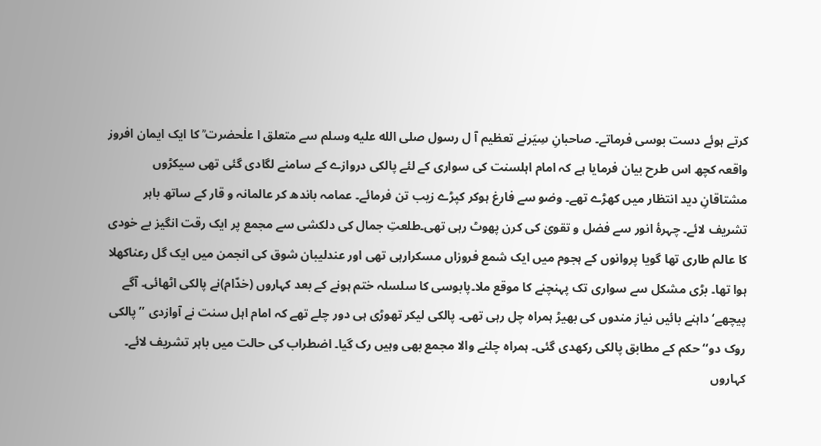کرتے ہوئے دست بوسی فرماتے۔ صاحبانِ سِیَرنے تعظیم آ ل رسول صلى الله عليه وسلم سے متعلق ا علٰحضرت ؒ کا ایک ایمان افروز واقعہ کچھ اس طرح بیان فرمایا ہے کہ امام اہلسنت کی سواری کے لئے پالکی دروازے کے سامنے لگادی گئی تھی سیکڑوں مشتاقانِ دید انتظار میں کھڑے تھے۔ وضو سے فارغ ہوکر کپڑے زیب تن فرمائے۔ عمامہ باندھ کر عالمانہ و قار کے ساتھ باہر تشریف لائے۔ چہرۂ انور سے فضل و تقویٰ کی کرن پھوٹ رہی تھی۔طلعتِ جمال کی دلکشی سے مجمع پر ایک رقت انگیز بے خودی کا عالم طاری تھا گویا پروانوں کے ہجوم میں ایک شمع فروزاں مسکرارہی تھی اور عندلیبان شوق کی انجمن میں ایک گل رعناکھلا ہوا تھا۔ بڑی مشکل سے سواری تک پہنچنے کا موقع ملا۔پابوسی کا سلسلہ ختم ہونے کے بعد کہاروں (خدّام)نے پالکی اٹھائی۔ آگے پیچھے‘ داہنے بائیں نیاز مندوں کی بھیڑ ہمراہ چل رہی تھی۔ پالکی لیکر تھوڑی ہی دور چلے تھے کہ امام اہل سنت نے آوازدی ’’پالکی روک دو‘‘ حکم کے مطابق پالکی رکھدی گئی۔ ہمراہ چلنے والا مجمع بھی وہیں رک گیا۔ اضطراب کی حالت میں باہر تشریف لائے۔ کہاروں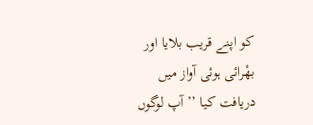کو اپنے قریب بلایا اور بھٔرائی ہوئی آواز میں دریافت کیا ’’آپ لوگوں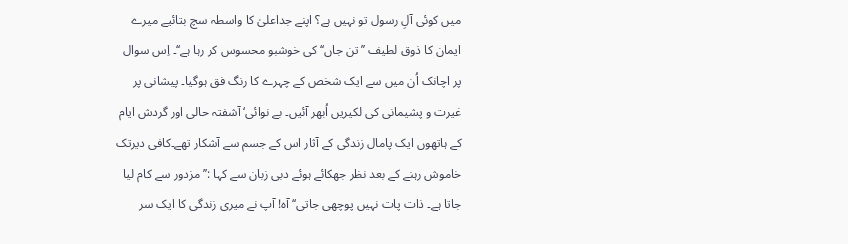میں کوئی آلِ رسول تو نہیں ہے؟ اپنے جداعلیٰ کا واسطہ سچ بتائیے میرے ایمان کا ذوق لطیف ’’تن جاں‘‘ کی خوشبو محسوس کر رہا ہے‘‘۔ اِس سوال پر اچانک اُن میں سے ایک شخص کے چہرے کا رنگ فق ہوگیا۔ پیشانی پر غیرت و پشیمانی کی لکیریں اُبھر آئیں۔ بے نوائی‘ آشفتہ حالی اور گردش ایام کے ہاتھوں ایک پامال زندگی کے آثار اس کے جسم سے آشکار تھے۔کافی دیرتک خاموش رہنے کے بعد نظر جھکائے ہوئے دبی زبان سے کہا :’’مزدور سے کام لیا جاتا ہے۔ ذات پات نہیں پوچھی جاتی‘‘ آہ! آپ نے میری زندگی کا ایک سر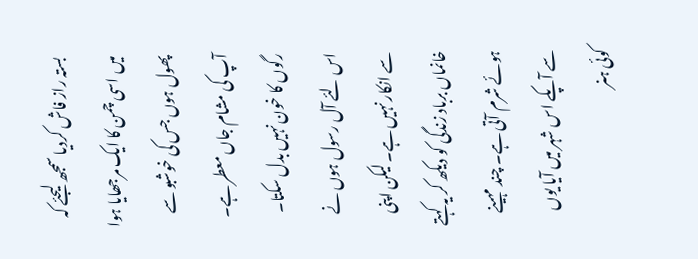بستہ راز فاش کردیا سمجھ لیجئے کہ میں اسی چمن کا ایک مرجھایا ہوا پھول ہوں جس کی خوشبو سے آپ کی مشام جاں معطر ہے۔ رگوں کا خون نہیں بدل سکتا۔ اس لئے آل رسول ہوں نے سے انکار نہیں ہے۔ لیکن اپنی خانماں برباد زندگی کو دیکھ کر یہ کہتے ہوئے شرم آتی ہے۔ چند مہینے سے آپکے اس شہر میں آیا یوں کوئی ہنر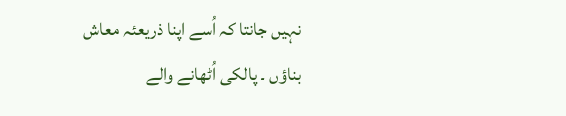نہیں جانتا کہ اُسے اپنا ذریعئہ معاش بناؤں ۔ پالکی اُٹھانے والے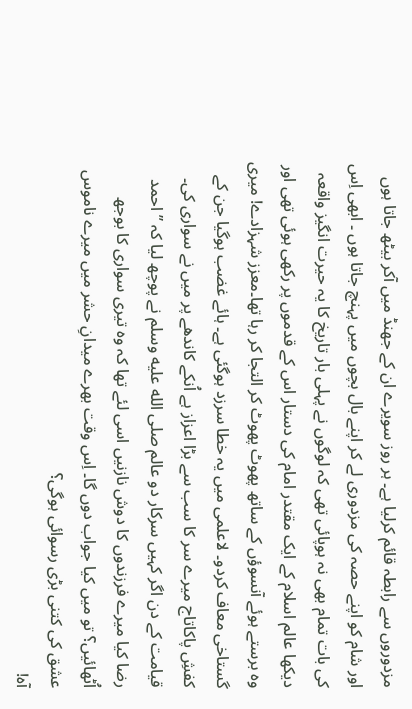مزدوروں سے رابطہ قائم کرلیا ہے۔ ہر روز سویرے ان کے جھنڈ میں آکر بیٹھ جاتا ہوں اور شام کو اپنے حصہ کی مزدوری لے کر اپنے بال بچوں میں پہنچ جاتا ہوں ۔ ابھی اِس کی بات تمام بھی نہ ہوپائی تھی کہ لوگوں نے پہلی بار تاریخ کا یہ حیرت انگیز واقعہ دیکھا عالم اسلام کے ایک مقتدر امام کی دستار اس کے قدموں پر رکھی ہوئی تھی اور وہ برستے ہوئے آنسوؤں کے ساتھ پھوٹ پھوٹ کر التجا کر رہا تھا۔معزز شہزادے! میری گستاخی معاف کردو۔ لاعلمی میں یہ خطا سرزد ہوگئی ہے۔ ہائے غضب ہوگیا جن کے کفشِ پاکاتاج میرے سر کا سب سے بڑا اعزاز ہے اُنکے کاندھے پر میں نے سواری کی۔ قیامت کے دن اگر کہیں سرکار دو عالم صلى الله عليه وسلم نے پوچھ لیا کہ ’’احمد رضا کیا میرے فرزندوں کا دوش نازنیں اسی لئے تھا کہ وہ تیری سواری کا بوجھ اُٹھائیں؟ تو میں کیا جواب دوں گا۔ اِس وقت بھرے میدانِ حشر میں میرے ناموس عشق کی کتنی بڑی رسوائی ہوگی؟
آہ!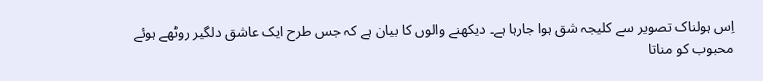اِس ہولناک تصویر سے کلیجہ شق ہوا جارہا ہے۔ دیکھنے والوں کا بیان ہے کہ جس طرح ایک عاشق دلگیر روٹھے ہوئے محبوب کو مناتا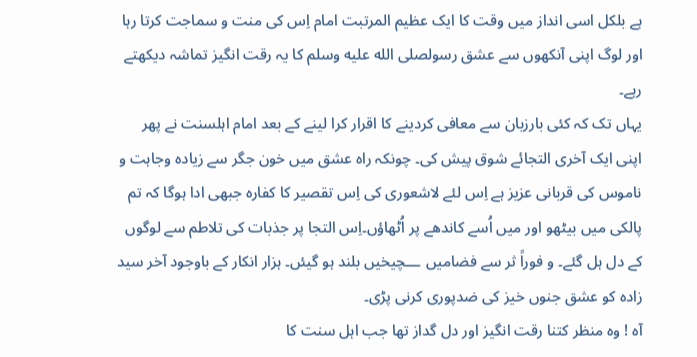ہے بلکل اسی انداز میں وقت کا ایک عظیم المرتبت امام اِس کی منت و سماجت کرتا رہا اور لوگ اپنی آنکھوں سے عشق رسولصلى الله عليه وسلم کا یہ رقت انگیز تماشہ دیکھتے رہے۔
یہاں تک کہ کئی بارزبان سے معافی کردینے کا اقرار کرا لینے کے بعد امام اہلسنت نے پھر اپنی ایک آخری التجائے شوق پیش کی۔ چونکہ راہ عشق میں خون جگر سے زیادہ وجاہت و ناموس کی قربانی عزیز ہے اِس لئے لاشعوری کی اِس تقصیر کا کفارہ جبھی ادا ہوگا کہ تم پالکی میں بیٹھو اور میں اُسے کاندھے پر اُٹھاؤں۔اِس التجا پر جذبات کی تلاطم سے لوگوں کے دل ہل گئے۔ و فوراً ثر سے فضامیں ـــچیخیں بلند ہو گیئں۔ ہزار انکار کے باوجود آخر سید زادہ کو عشق جنوں خیز کی ضدپوری کرنی پڑی۔
آہ ! وہ منظر کتنا رقت انگیز اور دل گداز تھا جب اہل سنت کا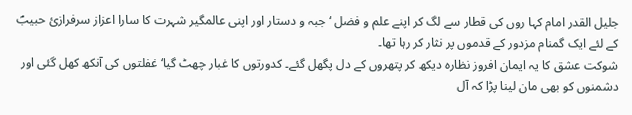جلیل القدر امام کہا روں کی قطار سے لگ کر اپنے علم و فضل ‘ جبہ و دستار اور اپنی عالمگیر شہرت کا سارا اعزاز سرفرازیٔ حبیبؐ کے لئے ایک گمنام مزدور کے قدموں پر نثار کر رہا تھا۔
شوکت عشق کا یہ ایمان افروز نظارہ دیکھ کر پتھروں کے دل پگھل گئے۔ کدورتوں کا غبار چھٹ گیا‘ غفلتوں کی آنکھ کھل گئی اور دشمنوں کو بھی مان لینا پڑا کہ آل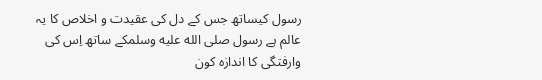رسول کیساتھ جس کے دل کی عقیدت و اخلاص کا یہ عالم ہے رسول صلى الله عليه وسلمکے ساتھ اِس کی وارفتگی کا اندازہ کون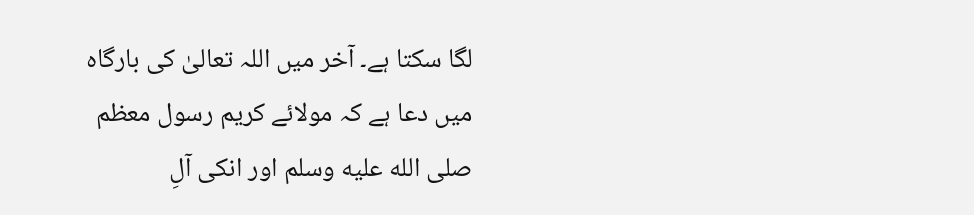لگا سکتا ہے۔ آخر میں اللہ تعالیٰ کی بارگاہ میں دعا ہے کہ مولائے کریم رسول معظم صلى الله عليه وسلم اور انکی آلِ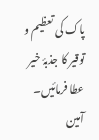پاک کی تعظیم و توقیر کا جذبۂ خیر عطا فرمائیں۔ آمین